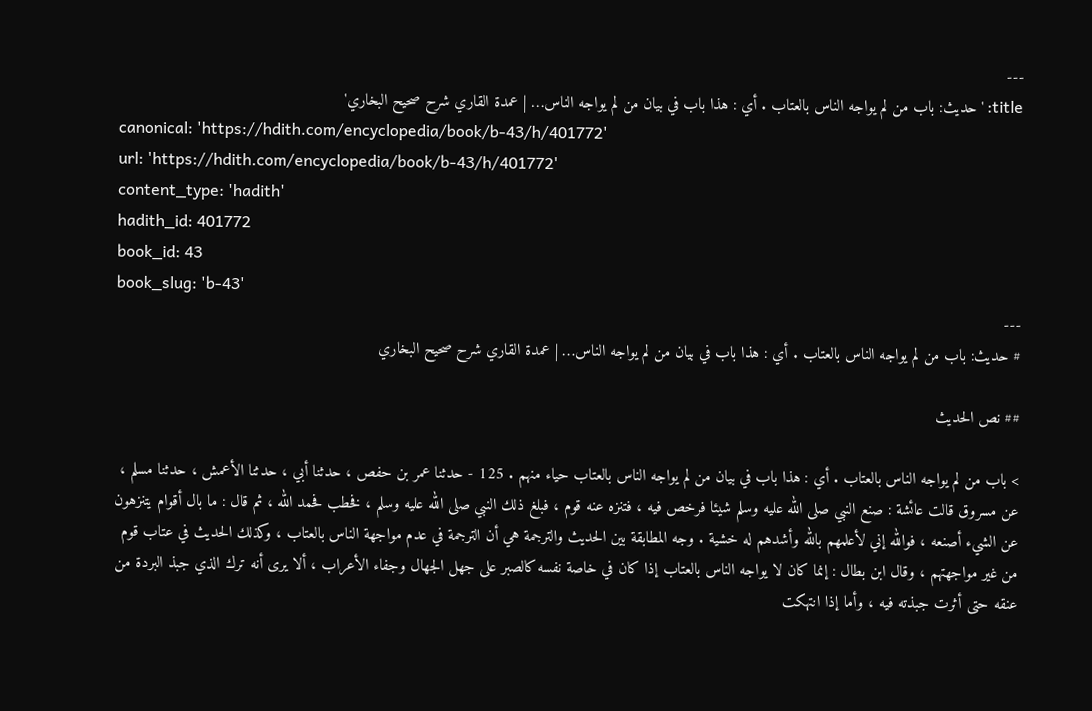---
title: 'حديث: باب من لم يواجه الناس بالعتاب . أي : هذا باب في بيان من لم يواجه الناس… | عمدة القاري شرح صحيح البخاري'
canonical: 'https://hdith.com/encyclopedia/book/b-43/h/401772'
url: 'https://hdith.com/encyclopedia/book/b-43/h/401772'
content_type: 'hadith'
hadith_id: 401772
book_id: 43
book_slug: 'b-43'
---
# حديث: باب من لم يواجه الناس بالعتاب . أي : هذا باب في بيان من لم يواجه الناس… | عمدة القاري شرح صحيح البخاري

## نص الحديث

> باب من لم يواجه الناس بالعتاب . أي : هذا باب في بيان من لم يواجه الناس بالعتاب حياء منهم . 125 - حدثنا عمر بن حفص ، حدثنا أبي ، حدثنا الأعمش ، حدثنا مسلم ، عن مسروق قالت عائشة : صنع النبي صلى الله عليه وسلم شيئا فرخص فيه ، فتنزه عنه قوم ، فبلغ ذلك النبي صلى الله عليه وسلم ، فخطب فحمد الله ، ثم قال : ما بال أقوام يتنزهون عن الشيء أصنعه ، فوالله إني لأعلمهم بالله وأشدهم له خشية . وجه المطابقة بين الحديث والترجمة هي أن الترجمة في عدم مواجهة الناس بالعتاب ، وكذلك الحديث في عتاب قوم من غير مواجهتهم ، وقال ابن بطال : إنما كان لا يواجه الناس بالعتاب إذا كان في خاصة نفسه كالصبر على جهل الجهال وجفاء الأعراب ، ألا يرى أنه ترك الذي جبذ البردة من عنقه حتى أثرت جبذته فيه ، وأما إذا انتهكت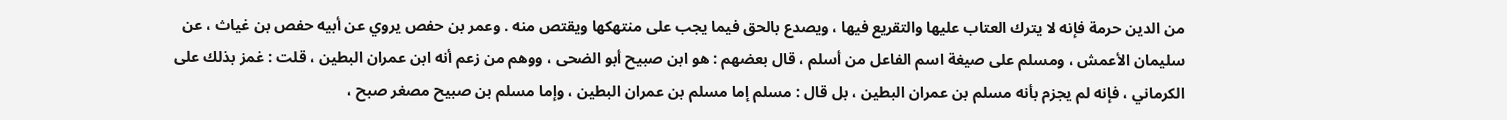من الدين حرمة فإنه لا يترك العتاب عليها والتقريع فيها ، ويصدع بالحق فيما يجب على منتهكها ويقتص منه . وعمر بن حفص يروي عن أبيه حفص بن غياث ، عن سليمان الأعمش ، ومسلم على صيغة اسم الفاعل من أسلم ، قال بعضهم : هو ابن صبيح أبو الضحى ، ووهم من زعم أنه ابن عمران البطين ، قلت : غمز بذلك على الكرماني ، فإنه لم يجزم بأنه مسلم بن عمران البطين ، بل قال : مسلم إما مسلم بن عمران البطين ، وإما مسلم بن صبيح مصغر صبح ،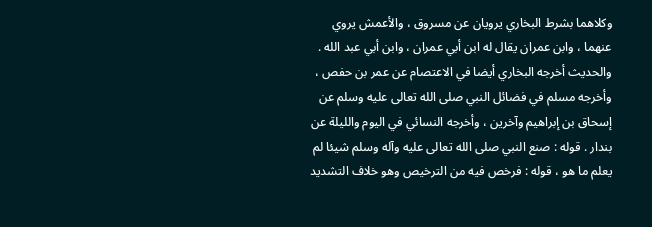وكلاهما بشرط البخاري يرويان عن مسروق ، والأعمش يروي عنهما ، وابن عمران يقال له ابن أبي عمران ، وابن أبي عبد الله . والحديث أخرجه البخاري أيضا في الاعتصام عن عمر بن حفص ، وأخرجه مسلم في فضائل النبي صلى الله تعالى عليه وسلم عن إسحاق بن إبراهيم وآخرين ، وأخرجه النسائي في اليوم والليلة عن بندار . قوله : صنع النبي صلى الله تعالى عليه وآله وسلم شيئا لم يعلم ما هو ، قوله : فرخص فيه من الترخيص وهو خلاف التشديد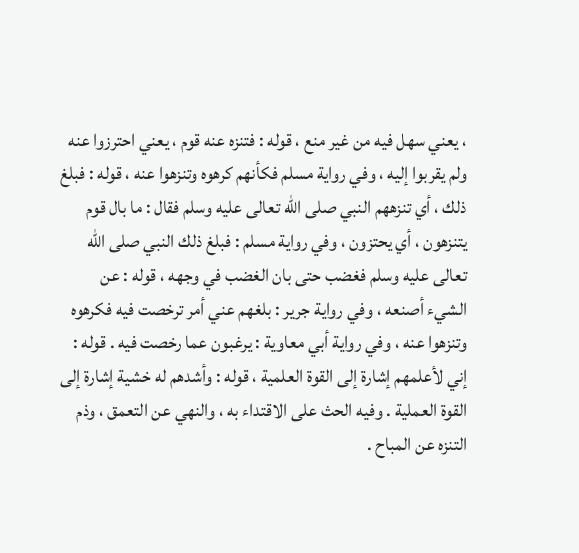، يعني سهل فيه من غير منع ، قوله : فتنزه عنه قوم ، يعني احترزوا عنه ولم يقربوا إليه ، وفي رواية مسلم فكأنهم كرهوه وتنزهوا عنه ، قوله : فبلغ ذلك ، أي تنزههم النبي صلى الله تعالى عليه وسلم فقال : ما بال قوم يتنزهون ، أي يحتزون ، وفي رواية مسلم : فبلغ ذلك النبي صلى الله تعالى عليه وسلم فغضب حتى بان الغضب في وجهه ، قوله : عن الشيء أصنعه ، وفي رواية جرير : بلغهم عني أمر ترخصت فيه فكرهوه وتنزهوا عنه ، وفي رواية أبي معاوية : يرغبون عما رخصت فيه . قوله : إني لأعلمهم إشارة إلى القوة العلمية ، قوله : وأشدهم له خشية إشارة إلى القوة العملية . وفيه الحث على الاقتداء به ، والنهي عن التعمق ، وذم التنزه عن المباح .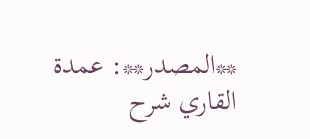**المصدر**: عمدة القاري شرح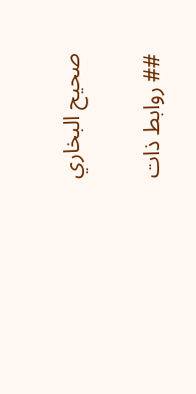صحيح البخاري

## روابط ذات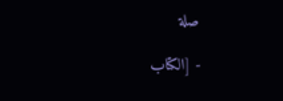صلة

- [الكتاب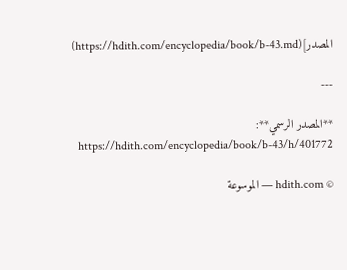المصدر](https://hdith.com/encyclopedia/book/b-43.md)

---

**المصدر الرسمي**: https://hdith.com/encyclopedia/book/b-43/h/401772

© hdith.com — الموسوعة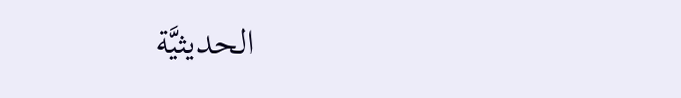الحديثيَّة